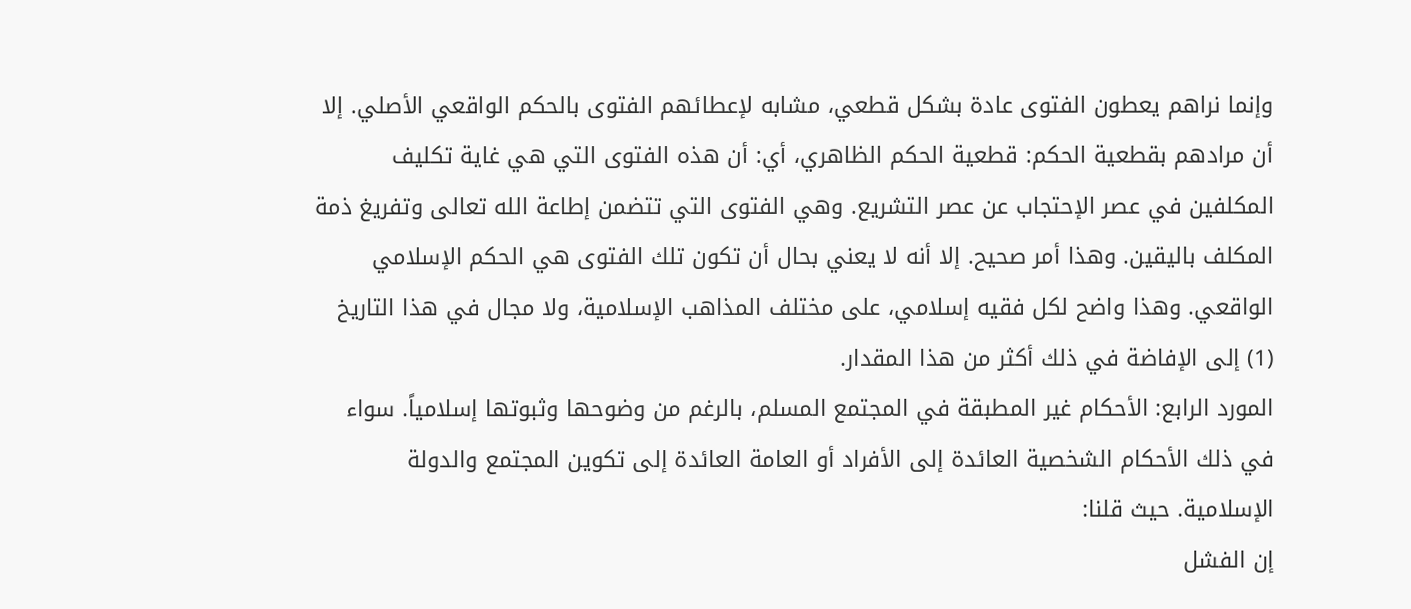وإنما نراهم يعطون الفتوى عادة بشكل قطعي، مشابه لإعطائهم الفتوى بالحكم الواقعي الأصلي. إلا أن مرادهم بقطعية الحكم: قطعية الحكم الظاهري، أي: أن هذه الفتوى التي هي غاية تكليف المكلفين في عصر الإحتجاب عن عصر التشريع. وهي الفتوى التي تتضمن إطاعة الله تعالى وتفريغ ذمة المكلف باليقين. وهذا أمر صحيح. إلا أنه لا يعني بحال أن تكون تلك الفتوى هي الحكم الإسلامي الواقعي. وهذا واضح لكل فقيه إسلامي، على مختلف المذاهب الإسلامية، ولا مجال في هذا التاريخ (1) إلى الإفاضة في ذلك أكثر من هذا المقدار.
المورد الرابع: الأحكام غير المطبقة في المجتمع المسلم، بالرغم من وضوحها وثبوتها إسلامياً. سواء في ذلك الأحكام الشخصية العائدة إلى الأفراد أو العامة العائدة إلى تكوين المجتمع والدولة الإسلامية. حيث قلنا:
إن الفشل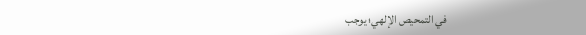في التمحيص الإلهي؛ يوجب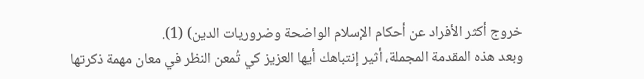خروج أكثر الأفراد عن أحكام الإسلام الواضحة وضروريات الدين) (1).
وبعد هذه المقدمة المجملة، أثير إنتباهك أيها العزيز كي تُمعن النظر في معان مهمة ذكرتها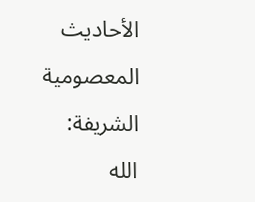الأحاديث المعصومية الشريفة:
الله